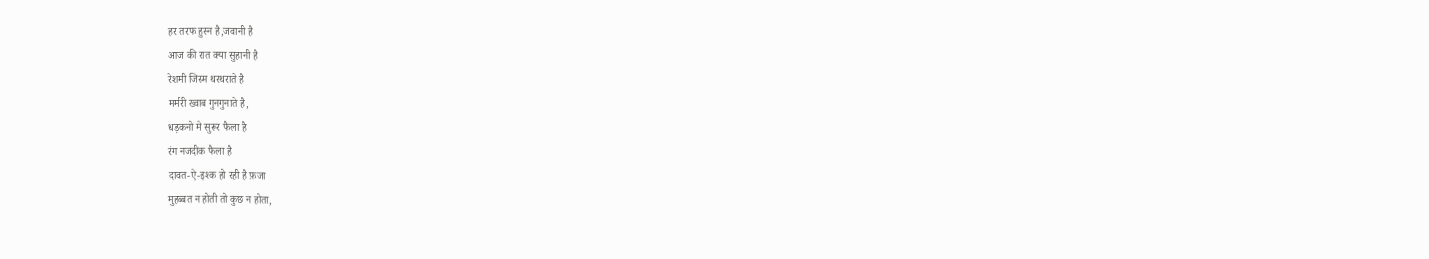हर तरफ हुस्न है,जवानी है
आज की रात क्या सुहानी है
रेशमी जिस्म थरथराते है
मर्मरी ख्वाब गुनगुनाते है,
धड़कनो मे सुरूर फैला है
रंग नजदीक फैला है
दावत-ऐ-इश्क हो रही है फ़जा
मुहब्बत न होती तो कुछ न होता,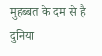मुहब्बत के दम से है दुनिया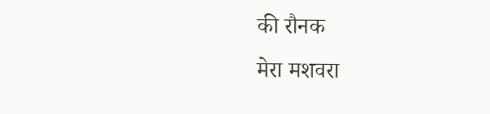की रौनक
मेरा मशवरा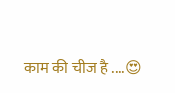काम की चीज है ....😍